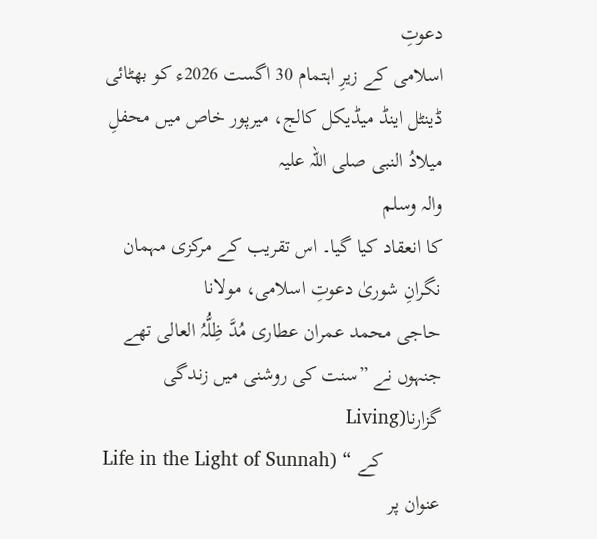دعوتِ
اسلامی کے زیرِ اہتمام 30 اگست 2026ء کو بھٹائی
ڈینٹل اینڈ میڈیکل کالج، میرپور خاص میں محفلِ میلادُ النبی صلی اللہ علیہ
والہ وسلم
کا انعقاد کیا گیا۔ اس تقریب کے مرکزی مہمان نگرانِ شوریٰ دعوتِ اسلامی، مولانا
حاجی محمد عمران عطاری مُدَّ ظِلُّہُ العالی تھے جنہوں نے ”سنت کی روشنی میں زندگی گزارنا(Living
Life in the Light of Sunnah) “ کے
عنوان پر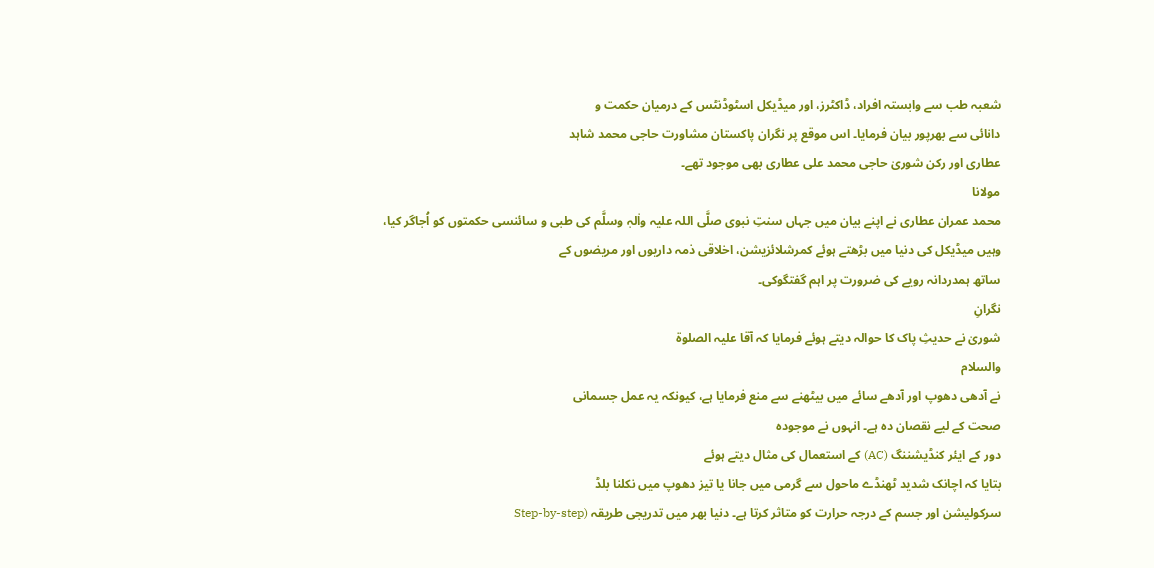شعبہ طب سے وابستہ افراد، ڈاکٹرز، اور میڈیکل اسٹوڈنٹس کے درمیان حکمت و
دانائی سے بھرپور بیان فرمایا۔ اس موقع پر نگران پاکستان مشاورت حاجی محمد شاہد
عطاری اور رکن شوریٰ حاجی محمد علی عطاری بھی موجود تھے۔
مولانا
محمد عمران عطاری نے اپنے بیان میں جہاں سنتِ نبوی صلَّی اللہ علیہ واٰلہٖ وسلَّم کی طبی و سائنسی حکمتوں کو اُجاگر کیا،
وہیں میڈیکل کی دنیا میں بڑھتے ہوئے کمرشلائزیشن، اخلاقی ذمہ داریوں اور مریضوں کے
ساتھ ہمدردانہ رویے کی ضرورت پر اہم گفتگوکی۔
نگرانِ
شوریٰ نے حدیثِ پاک کا حوالہ دیتے ہوئے فرمایا کہ آقا علیہ الصلوۃ
والسلام
نے آدھی دھوپ اور آدھے سائے میں بیٹھنے سے منع فرمایا ہے، کیونکہ یہ عمل جسمانی
صحت کے لیے نقصان دہ ہے۔ انہوں نے موجودہ
دور کے ایئر کنڈیشننگ (AC) کے استعمال کی مثال دیتے ہوئے
بتایا کہ اچانک شدید ٹھنڈے ماحول سے گرمی میں جانا یا تیز دھوپ میں نکلنا بلڈ
سرکولیشن اور جسم کے درجہ حرارت کو متاثر کرتا ہے۔ دنیا بھر میں تدریجی طریقہ (Step-by-step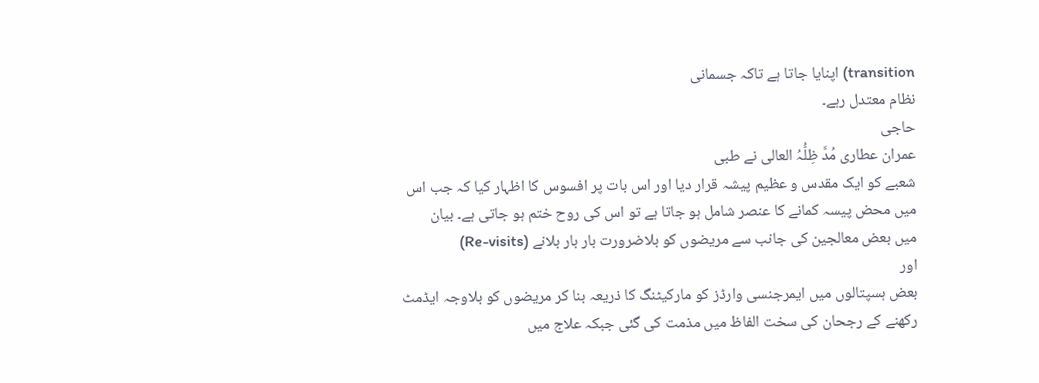transition) اپنایا جاتا ہے تاکہ جسمانی
نظام معتدل رہے۔
حاجی
عمران عطاری مُدَّ ظِلُّہُ العالی نے طبی
شعبے کو ایک مقدس و عظیم پیشہ قرار دیا اور اس بات پر افسوس کا اظہار کیا کہ جب اس
میں محض پیسہ کمانے کا عنصر شامل ہو جاتا ہے تو اس کی روح ختم ہو جاتی ہے۔ بیان
میں بعض معالجین کی جانب سے مریضوں کو بلاضرورت بار بار بلانے (Re-visits)
اور
بعض ہسپتالوں میں ایمرجنسی وارڈز کو مارکیٹنگ کا ذریعہ بنا کر مریضوں کو بلاوجہ ایڈمٹ
رکھنے کے رجحان کی سخت الفاظ میں مذمت کی گئی جبکہ علاج میں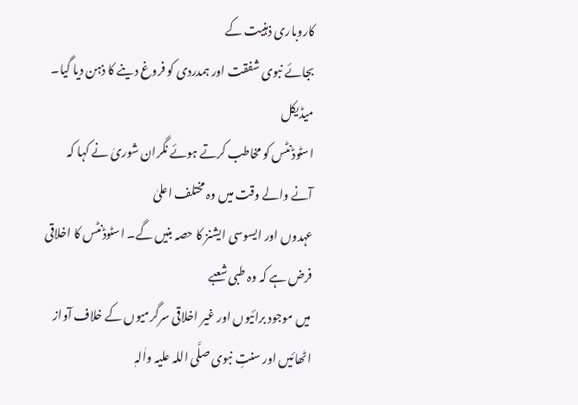کاروباری ذہنیت کے
بجائے نبوی شفقت اور ہمدردی کو فروغ دینے کا ذہن دیا گیا۔
میڈیکل
اسٹوڈنٹس کو مخاطب کرتے ہوئے نگران شوریٰ نے کہا کہ آنے والے وقت میں وہ مختلف اعلیٰ
عہدوں اور ایسوسی ایشنز کا حصہ بنیں گے۔ اسٹوڈنٹس کا اخلاقی فرض ہے کہ وہ طبی شعبے
میں موجود برائیوں اور غیر اخلاقی سرگرمیوں کے خلاف آواز اٹھائیں اور سنتِ نبوی صلَّی اللہ علیہ واٰلہٖ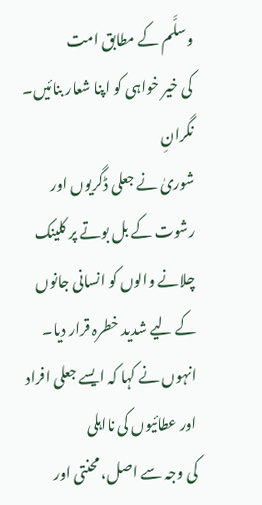وسلَّم کے مطابق امت
کی خیر خواہی کو اپنا شعار بنائیں۔
نگرانِ
شوریٰ نے جعلی ڈگریوں اور رشوت کے بل بوتے پر کلینک چلانے والوں کو انسانی جانوں
کے لیے شدید خطرہ قرار دیا۔ انہوں نے کہا کہ ایسے جعلی افراد اور عطائیوں کی نااہلی
کی وجہ سے اصل، محنتی اور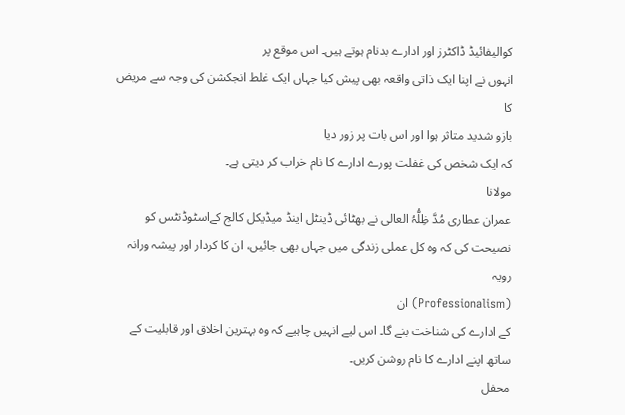کوالیفائیڈ ڈاکٹرز اور ادارے بدنام ہوتے ہیں۔ اس موقع پر
انہوں نے اپنا ایک ذاتی واقعہ بھی پیش کیا جہاں ایک غلط انجکشن کی وجہ سے مریض کا
بازو شدید متاثر ہوا اور اس بات پر زور دیا
کہ ایک شخص کی غفلت پورے ادارے کا نام خراب کر دیتی ہے۔
مولانا
عمران عطاری مُدَّ ظِلُّہُ العالی نے بھٹائی ڈینٹل اینڈ میڈیکل کالج کےاسٹوڈنٹس کو
نصیحت کی کہ وہ کل عملی زندگی میں جہاں بھی جائیں، ان کا کردار اور پیشہ ورانہ رویہ
(Professionalism) ان
کے ادارے کی شناخت بنے گا۔ اس لیے انہیں چاہیے کہ وہ بہترین اخلاق اور قابلیت کے
ساتھ اپنے ادارے کا نام روشن کریں۔
محفل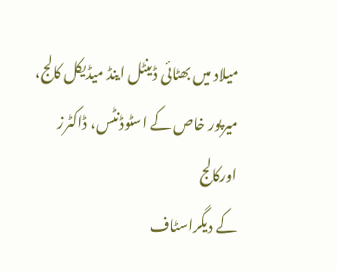میلاد میں بھٹائی ڈینٹل اینڈ میڈیکل کالج، میرپور خاص کے اسٹوڈنٹس، ڈاکٹرز اورکالج
کے دیگراسٹاف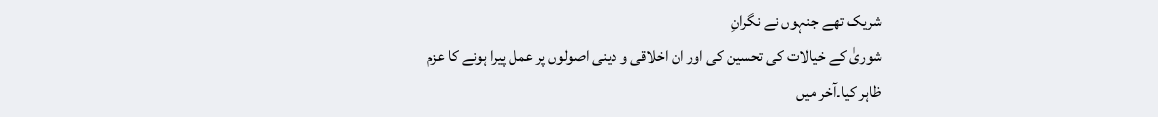شریک تھے جنہوں نے نگرانِ
شوریٰ کے خیالات کی تحسین کی اور ان اخلاقی و دینی اصولوں پر عمل پیرا ہونے کا عزم
ظاہر کیا۔آخر میں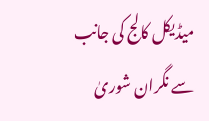میڈیکل کالج کی جانب سے نگران شوریٰ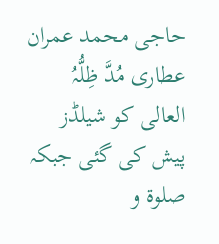حاجی محمد عمران عطاری مُدَّ ظِلُّہُ العالی کو شیلڈز پیش کی گئی جبکہ صلوۃ و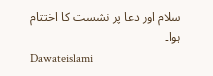سلام اور دعا پر نشست کا اختتام ہوا۔
Dawateislami